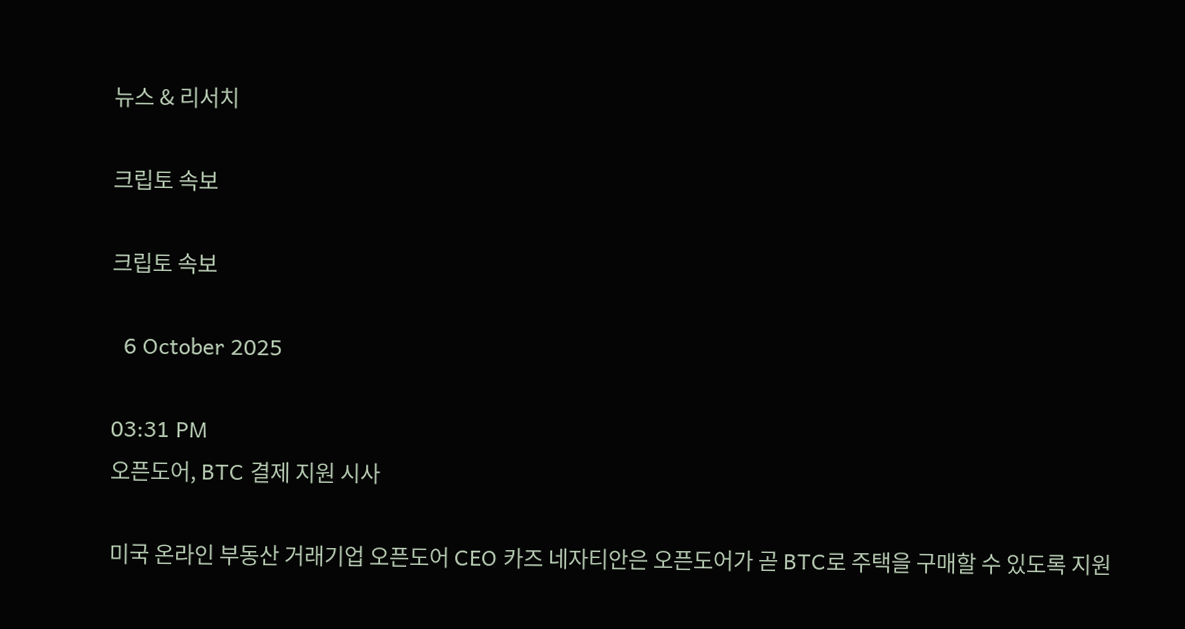뉴스 & 리서치

크립토 속보

크립토 속보

  6 October 2025

03:31 PM
오픈도어, BTC 결제 지원 시사

미국 온라인 부동산 거래기업 오픈도어 CEO 카즈 네자티안은 오픈도어가 곧 BTC로 주택을 구매할 수 있도록 지원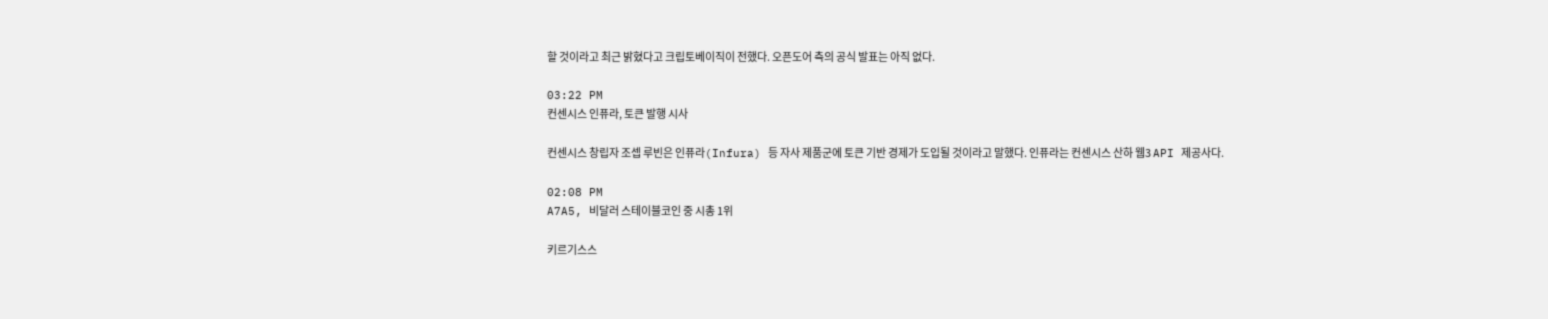할 것이라고 최근 밝혔다고 크립토베이직이 전했다. 오픈도어 측의 공식 발표는 아직 없다.

03:22 PM
컨센시스 인퓨라, 토큰 발행 시사

컨센시스 창립자 조셉 루빈은 인퓨라(Infura) 등 자사 제품군에 토큰 기반 경제가 도입될 것이라고 말했다. 인퓨라는 컨센시스 산하 웹3 API 제공사다.

02:08 PM
A7A5, 비달러 스테이블코인 중 시총 1위

키르기스스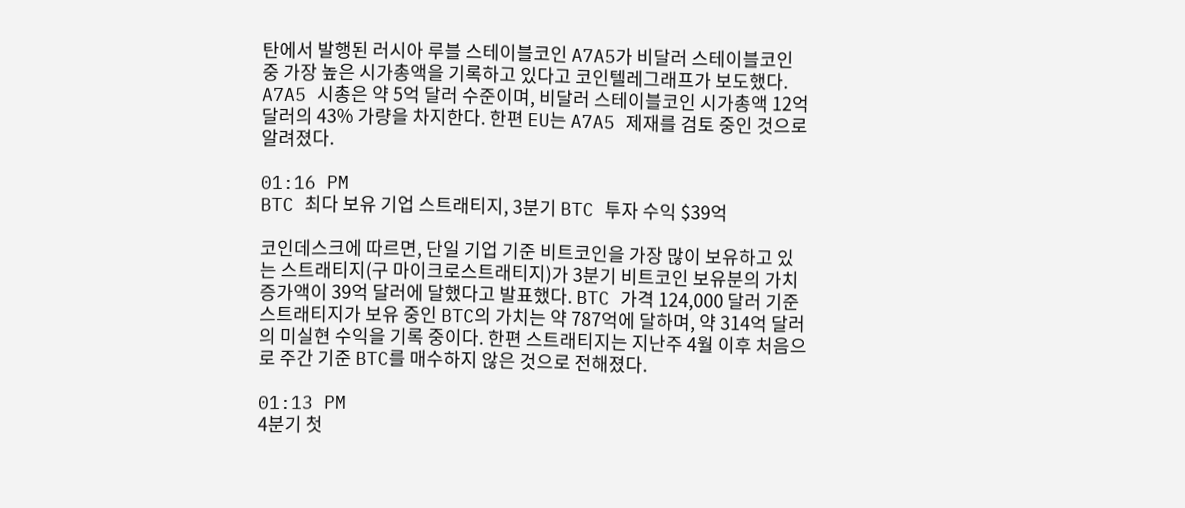탄에서 발행된 러시아 루블 스테이블코인 A7A5가 비달러 스테이블코인 중 가장 높은 시가총액을 기록하고 있다고 코인텔레그래프가 보도했다. A7A5 시총은 약 5억 달러 수준이며, 비달러 스테이블코인 시가총액 12억 달러의 43% 가량을 차지한다. 한편 EU는 A7A5 제재를 검토 중인 것으로 알려졌다.

01:16 PM
BTC 최다 보유 기업 스트래티지, 3분기 BTC 투자 수익 $39억

코인데스크에 따르면, 단일 기업 기준 비트코인을 가장 많이 보유하고 있는 스트래티지(구 마이크로스트래티지)가 3분기 비트코인 보유분의 가치 증가액이 39억 달러에 달했다고 발표했다. BTC 가격 124,000 달러 기준 스트래티지가 보유 중인 BTC의 가치는 약 787억에 달하며, 약 314억 달러의 미실현 수익을 기록 중이다. 한편 스트래티지는 지난주 4월 이후 처음으로 주간 기준 BTC를 매수하지 않은 것으로 전해졌다.

01:13 PM
4분기 첫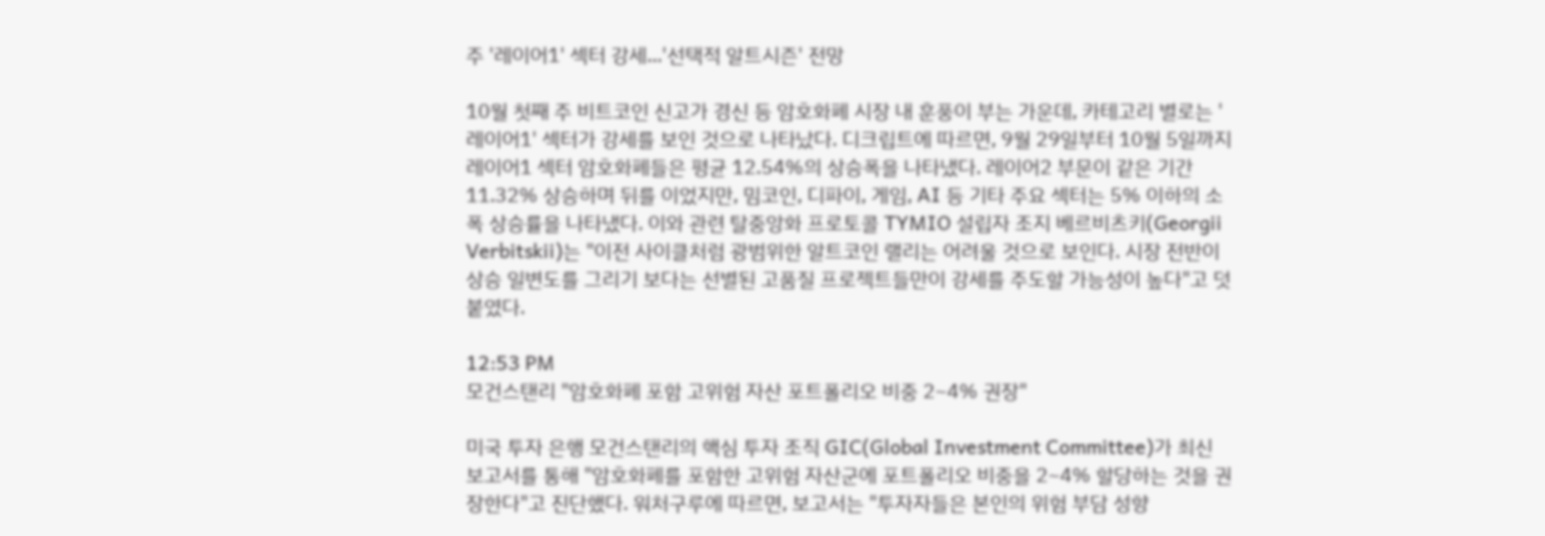주 '레이어1' 섹터 강세...'선택적 알트시즌' 전망

10월 첫째 주 비트코인 신고가 경신 등 암호화폐 시장 내 훈풍이 부는 가운데, 카테고리 별로는 '레이어1' 섹터가 강세를 보인 것으로 나타났다. 디크립트에 따르면, 9월 29일부터 10월 5일까지 레이어1 섹터 암호화폐들은 평균 12.54%의 상승폭을 나타냈다. 레이어2 부문이 같은 기간 11.32% 상승하며 뒤를 이었지만, 밈코인, 디파이, 게임, AI 등 기타 주요 섹터는 5% 이하의 소폭 상승률을 나타냈다. 이와 관련 탈중앙화 프로토콜 TYMIO 설립자 조지 베르비츠키(Georgii Verbitskii)는 "이전 사이클처럼 광범위한 알트코인 랠리는 어려울 것으로 보인다. 시장 전반이 상승 일변도를 그리기 보다는 선별된 고품질 프로젝트들만이 강세를 주도할 가능성이 높다"고 덧붙였다.

12:53 PM
모건스탠리 "암호화폐 포함 고위험 자산 포트폴리오 비중 2~4% 권장"

미국 투자 은행 모건스탠리의 핵심 투자 조직 GIC(Global Investment Committee)가 최신 보고서를 통해 "암호화폐를 포함한 고위험 자산군에 포트폴리오 비중을 2~4% 할당하는 것을 권장한다"고 진단했다. 워처구루에 따르면, 보고서는 "투자자들은 본인의 위험 부담 성향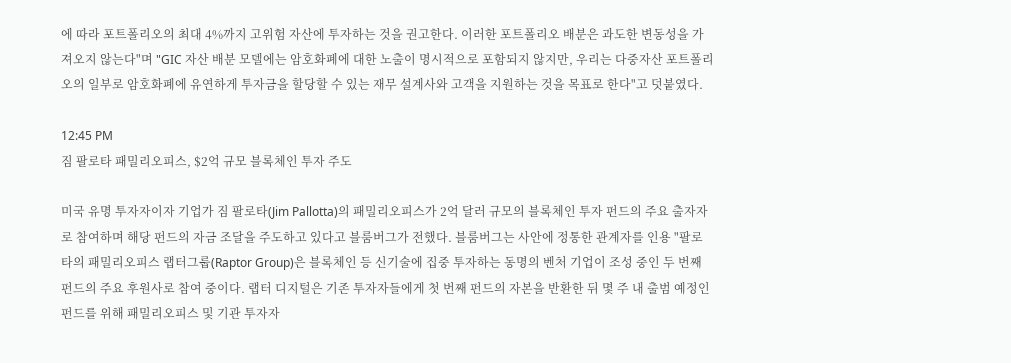에 따라 포트폴리오의 최대 4%까지 고위험 자산에 투자하는 것을 권고한다. 이러한 포트폴리오 배분은 과도한 변동성을 가져오지 않는다"며 "GIC 자산 배분 모델에는 암호화폐에 대한 노출이 명시적으로 포함되지 않지만, 우리는 다중자산 포트폴리오의 일부로 암호화폐에 유연하게 투자금을 할당할 수 있는 재무 설계사와 고객을 지원하는 것을 목표로 한다"고 덧붙였다.

12:45 PM
짐 팔로타 패밀리오피스, $2억 규모 블록체인 투자 주도

미국 유명 투자자이자 기업가 짐 팔로타(Jim Pallotta)의 패밀리오피스가 2억 달러 규모의 블록체인 투자 펀드의 주요 출자자로 참여하며 해당 펀드의 자금 조달을 주도하고 있다고 블룸버그가 전했다. 블룸버그는 사안에 정통한 관계자를 인용 "팔로타의 패밀리오피스 랩터그룹(Raptor Group)은 블록체인 등 신기술에 집중 투자하는 동명의 벤처 기업이 조성 중인 두 번째 펀드의 주요 후원사로 참여 중이다. 랩터 디지털은 기존 투자자들에게 첫 번째 펀드의 자본을 반환한 뒤 몇 주 내 출범 예정인 펀드를 위해 패밀리오피스 및 기관 투자자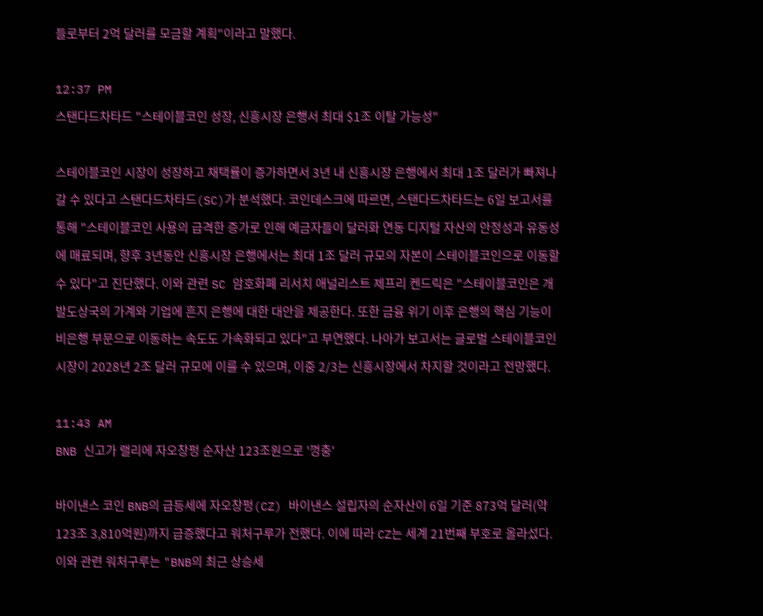들로부터 2억 달러를 모금할 계획"이라고 말했다.

12:37 PM
스탠다드차타드 "스테이블코인 성장, 신흥시장 은행서 최대 $1조 이탈 가능성"

스테이블코인 시장이 성장하고 채택률이 증가하면서 3년 내 신흥시장 은행에서 최대 1조 달러가 빠져나갈 수 있다고 스탠다드차타드(SC)가 분석했다. 코인데스크에 따르면, 스탠다드차타드는 6일 보고서를 통해 "스테이블코인 사용의 급격한 증가로 인해 예금자들이 달러화 연동 디지털 자산의 안정성과 유동성에 매료되며, 향후 3년동안 신흥시장 은행에서는 최대 1조 달러 규모의 자본이 스테이블코인으로 이동할 수 있다"고 진단했다. 이와 관련 SC 암호화폐 리서치 애널리스트 제프리 켄드릭은 "스테이블코인은 개발도상국의 가계와 기업에 흔지 은행에 대한 대안을 제공한다. 또한 금융 위기 이후 은행의 핵심 기능이 비은행 부문으로 이동하는 속도도 가속화되고 있다"고 부연했다. 나아가 보고서는 글로벌 스테이블코인 시장이 2028년 2조 달러 규모에 이를 수 있으며, 이중 2/3는 신흥시장에서 차지할 것이라고 전망했다.

11:43 AM
BNB 신고가 랠리에 자오창펑 순자산 123조원으로 '껑충'

바이낸스 코인 BNB의 급등세에 자오창펑(CZ) 바이낸스 설립자의 순자산이 6일 기준 873억 달러(약 123조 3,810억원)까지 급증했다고 워처구루가 전했다. 이에 따라 CZ는 세계 21번째 부호로 올라섰다. 이와 관련 워처구루는 "BNB의 최근 상승세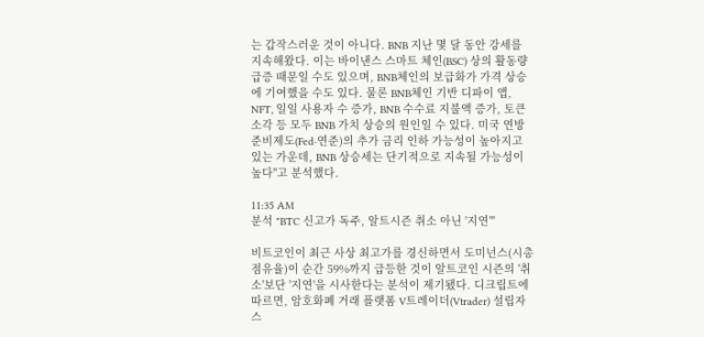는 갑작스러운 것이 아니다. BNB 지난 몇 달 동안 강세를 지속해왔다. 이는 바이낸스 스마트 체인(BSC) 상의 활동량 급증 때문일 수도 있으며, BNB체인의 보급화가 가격 상승에 기여했을 수도 있다. 물론 BNB체인 기반 디파이 앱, NFT, 일일 사용자 수 증가, BNB 수수료 지불액 증가, 토큰 소각 등 모두 BNB 가치 상승의 원인일 수 있다. 미국 연방준비제도(Fed·연준)의 추가 금리 인하 가능성이 높아지고 있는 가운데, BNB 상승세는 단기적으로 지속될 가능성이 높다"고 분석했다.

11:35 AM
분석 "BTC 신고가 독주, 알트시즌 취소 아닌 '지연'"

비트코인이 최근 사상 최고가를 경신하면서 도미넌스(시총 점유율)이 순간 59%까지 급등한 것이 알트코인 시즌의 '취소'보단 '지연'을 시사한다는 분석이 제기됐다. 디크립트에 따르면, 암호화폐 거래 플랫폼 V트레이더(Vtrader) 설립자 스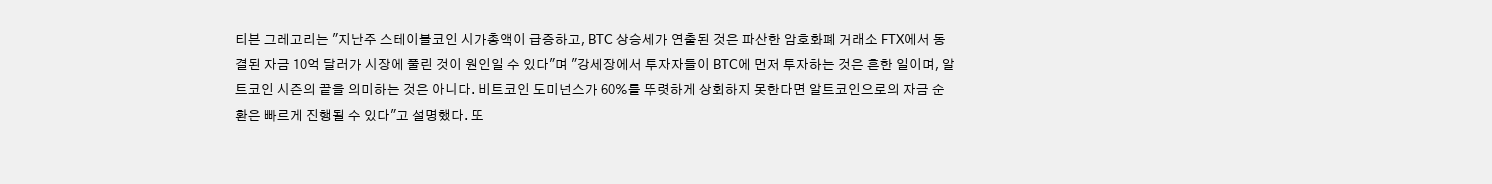티븐 그레고리는 "지난주 스테이블코인 시가총액이 급증하고, BTC 상승세가 연출된 것은 파산한 암호화폐 거래소 FTX에서 동결된 자금 10억 달러가 시장에 풀린 것이 원인일 수 있다"며 "강세장에서 투자자들이 BTC에 먼저 투자하는 것은 흔한 일이며, 알트코인 시즌의 끝을 의미하는 것은 아니다. 비트코인 도미넌스가 60%를 뚜렷하게 상회하지 못한다면 알트코인으로의 자금 순환은 빠르게 진행될 수 있다"고 설명했다. 또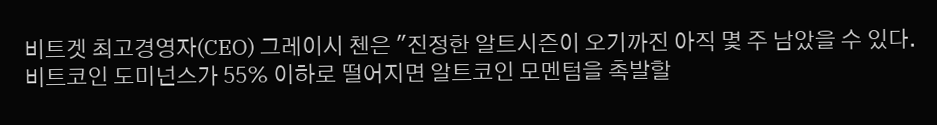비트겟 최고경영자(CEO) 그레이시 첸은 "진정한 알트시즌이 오기까진 아직 몇 주 남았을 수 있다. 비트코인 도미넌스가 55% 이하로 떨어지면 알트코인 모멘텀을 촉발할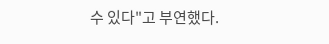수 있다"고 부연했다.